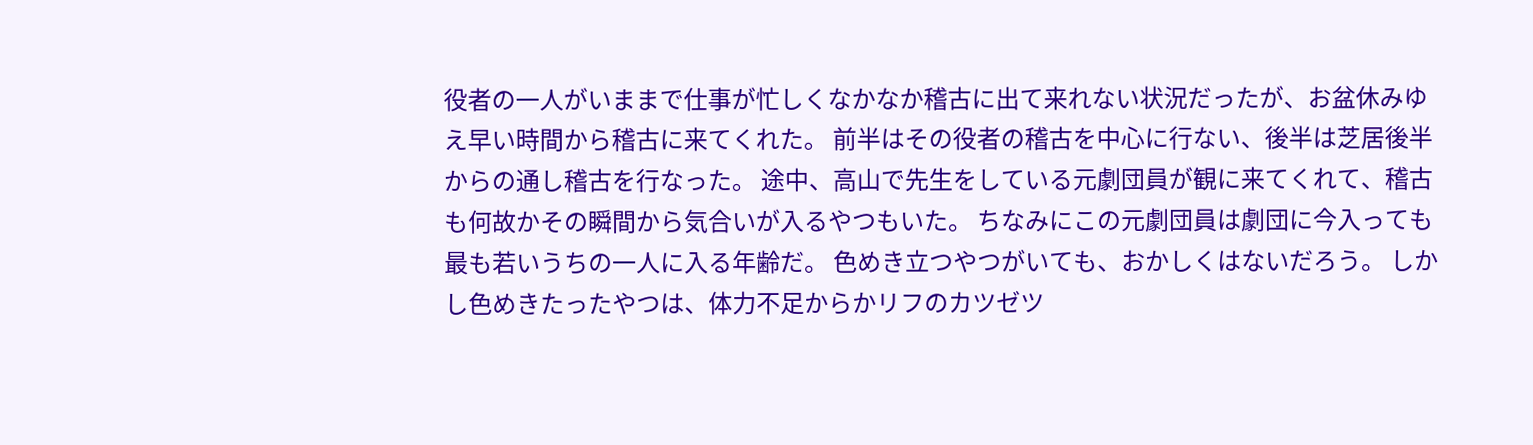役者の一人がいままで仕事が忙しくなかなか稽古に出て来れない状況だったが、お盆休みゆえ早い時間から稽古に来てくれた。 前半はその役者の稽古を中心に行ない、後半は芝居後半からの通し稽古を行なった。 途中、高山で先生をしている元劇団員が観に来てくれて、稽古も何故かその瞬間から気合いが入るやつもいた。 ちなみにこの元劇団員は劇団に今入っても最も若いうちの一人に入る年齢だ。 色めき立つやつがいても、おかしくはないだろう。 しかし色めきたったやつは、体力不足からかリフのカツゼツ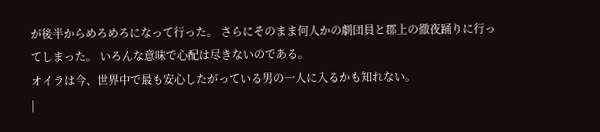が後半からめろめろになって行った。 さらにそのまま何人かの劇団員と郡上の徹夜踊りに行ってしまった。 いろんな意味で心配は尽きないのである。
オイラは今、世界中で最も安心したがっている男の一人に入るかも知れない。
|